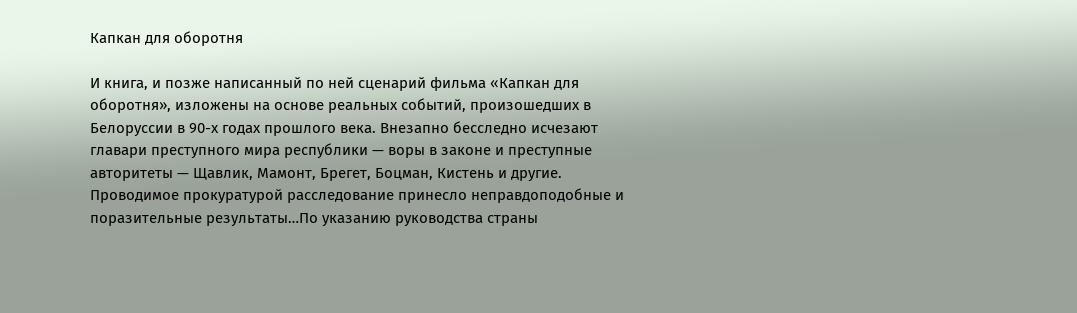Капкан для оборотня

И книга, и позже написанный по ней сценарий фильма «Капкан для оборотня», изложены на основе реальных событий, произошедших в Белоруссии в 90-х годах прошлого века. Внезапно бесследно исчезают главари преступного мира республики — воры в законе и преступные авторитеты — Щавлик, Мамонт, Брегет, Боцман, Кистень и другие. Проводимое прокуратурой расследование принесло неправдоподобные и поразительные результаты…По указанию руководства страны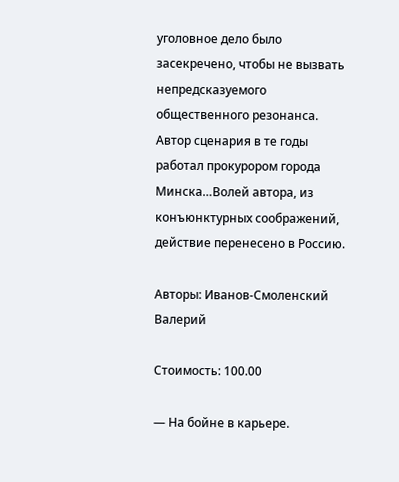уголовное дело было засекречено, чтобы не вызвать непредсказуемого общественного резонанса. Автор сценария в те годы работал прокурором города Минска…Волей автора, из конъюнктурных соображений, действие перенесено в Россию.

Авторы: Иванов-Смоленский Валерий

Стоимость: 100.00

— На бойне в карьере.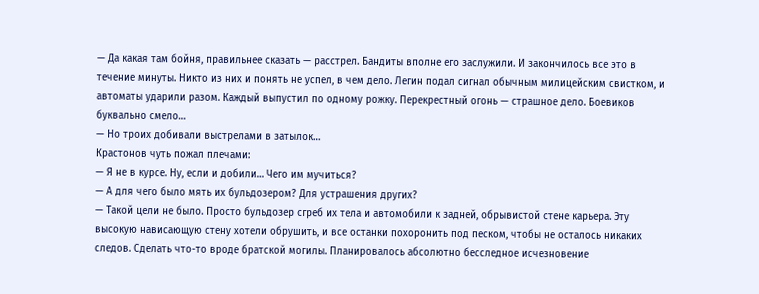— Да какая там бойня, правильнее сказать — расстрел. Бандиты вполне его заслужили. И закончилось все это в течение минуты. Никто из них и понять не успел, в чем дело. Легин подал сигнал обычным милицейским свистком, и автоматы ударили разом. Каждый выпустил по одному рожку. Перекрестный огонь — страшное дело. Боевиков буквально смело…
— Но троих добивали выстрелами в затылок…
Крастонов чуть пожал плечами:
— Я не в курсе. Ну, если и добили… Чего им мучиться?
— А для чего было мять их бульдозером? Для устрашения других?
— Такой цели не было. Просто бульдозер сгреб их тела и автомобили к задней, обрывистой стене карьера. Эту высокую нависающую стену хотели обрушить, и все останки похоронить под песком, чтобы не осталось никаких следов. Сделать что-то вроде братской могилы. Планировалось абсолютно бесследное исчезновение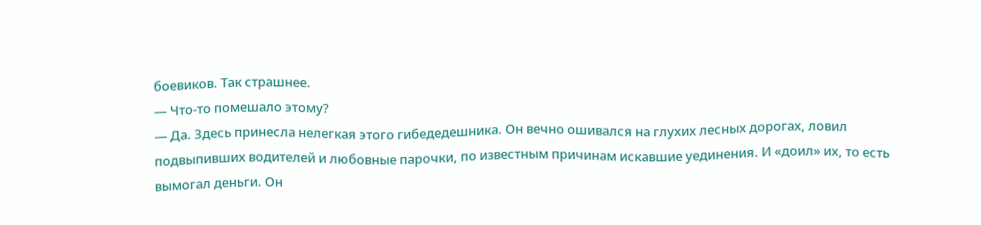боевиков. Так страшнее.
— Что-то помешало этому?
— Да. Здесь принесла нелегкая этого гибедедешника. Он вечно ошивался на глухих лесных дорогах, ловил подвыпивших водителей и любовные парочки, по известным причинам искавшие уединения. И «доил» их, то есть вымогал деньги. Он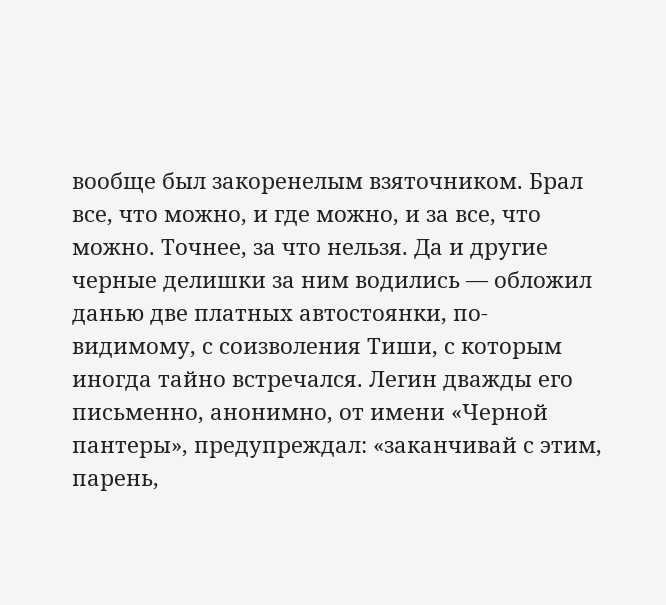вообще был закоренелым взяточником. Брал все, что можно, и где можно, и за все, что можно. Точнее, за что нельзя. Да и другие черные делишки за ним водились — обложил данью две платных автостоянки, по-видимому, с соизволения Тиши, с которым иногда тайно встречался. Легин дважды его письменно, анонимно, от имени «Черной пантеры», предупреждал: «заканчивай с этим, парень,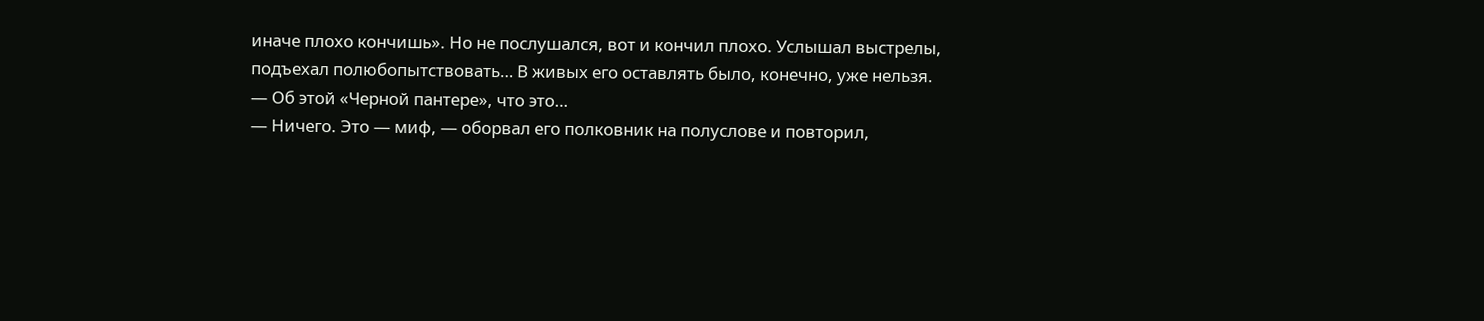иначе плохо кончишь». Но не послушался, вот и кончил плохо. Услышал выстрелы, подъехал полюбопытствовать… В живых его оставлять было, конечно, уже нельзя.
— Об этой «Черной пантере», что это…
— Ничего. Это — миф, — оборвал его полковник на полуслове и повторил,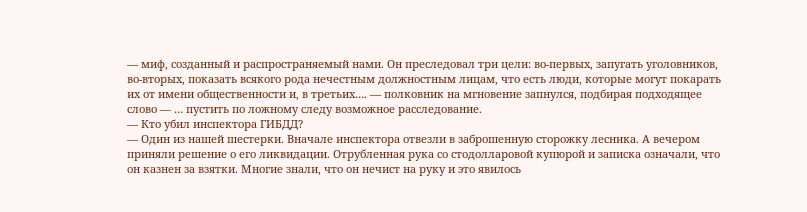— миф, созданный и распространяемый нами. Он преследовал три цели: во-первых, запугать уголовников, во-вторых, показать всякого рода нечестным должностным лицам, что есть люди, которые могут покарать их от имени общественности и, в третьих…. — полковник на мгновение запнулся, подбирая подходящее слово — … пустить по ложному следу возможное расследование.
— Кто убил инспектора ГИБДД?
— Один из нашей шестерки. Вначале инспектора отвезли в заброшенную сторожку лесника. А вечером приняли решение о его ликвидации. Отрубленная рука со стодолларовой купюрой и записка означали, что он казнен за взятки. Многие знали, что он нечист на руку и это явилось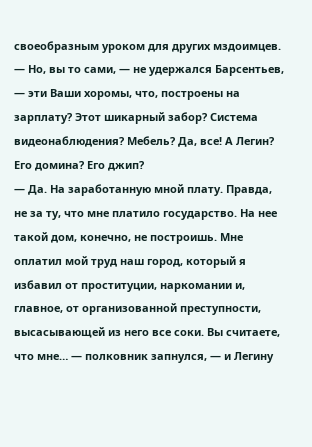своеобразным уроком для других мздоимцев.
— Но, вы то сами, — не удержался Барсентьев, — эти Ваши хоромы, что, построены на зарплату? Этот шикарный забор? Система видеонаблюдения? Мебель? Да, все! А Легин? Его домина? Его джип?
— Да. На заработанную мной плату. Правда, не за ту, что мне платило государство. На нее такой дом, конечно, не построишь. Мне оплатил мой труд наш город, который я избавил от проституции, наркомании и, главное, от организованной преступности, высасывающей из него все соки. Вы считаете, что мне… — полковник запнулся, — и Легину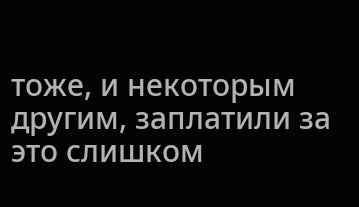тоже, и некоторым другим, заплатили за это слишком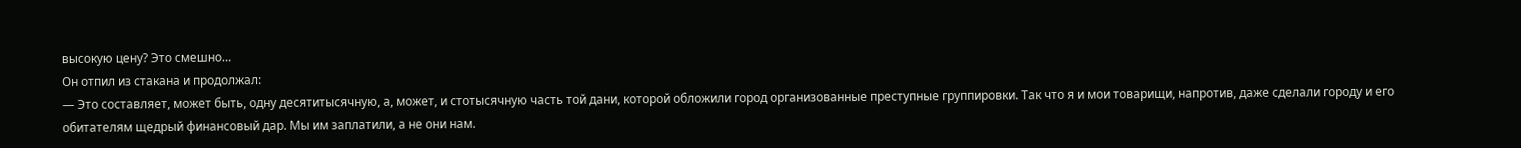высокую цену? Это смешно…
Он отпил из стакана и продолжал:
— Это составляет, может быть, одну десятитысячную, а, может, и стотысячную часть той дани, которой обложили город организованные преступные группировки. Так что я и мои товарищи, напротив, даже сделали городу и его обитателям щедрый финансовый дар. Мы им заплатили, а не они нам.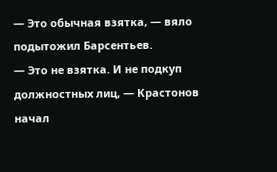— Это обычная взятка, — вяло подытожил Барсентьев.
— Это не взятка. И не подкуп должностных лиц, — Крастонов начал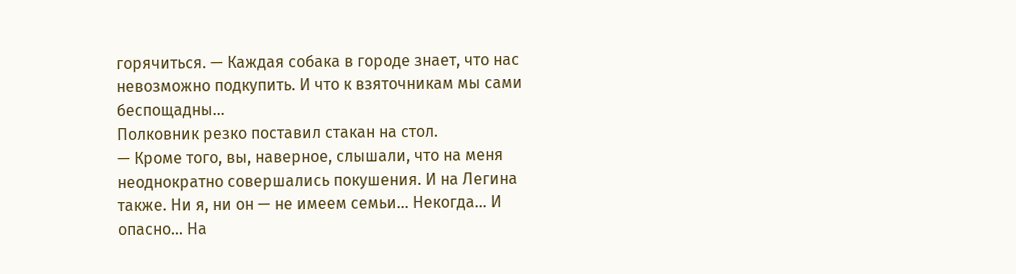горячиться. — Каждая собака в городе знает, что нас невозможно подкупить. И что к взяточникам мы сами беспощадны…
Полковник резко поставил стакан на стол.
— Кроме того, вы, наверное, слышали, что на меня неоднократно совершались покушения. И на Легина также. Ни я, ни он — не имеем семьи… Некогда… И опасно… На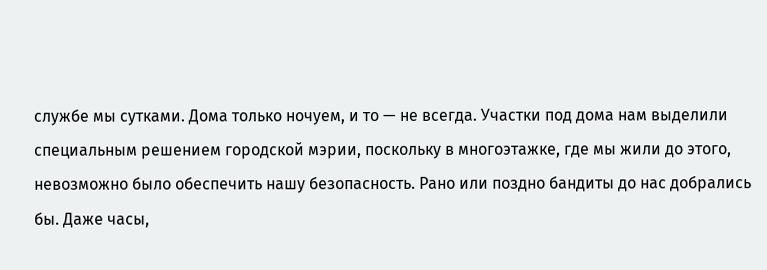службе мы сутками. Дома только ночуем, и то — не всегда. Участки под дома нам выделили специальным решением городской мэрии, поскольку в многоэтажке, где мы жили до этого, невозможно было обеспечить нашу безопасность. Рано или поздно бандиты до нас добрались бы. Даже часы,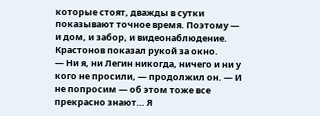которые стоят, дважды в сутки показывают точное время. Поэтому — и дом, и забор, и видеонаблюдение.
Крастонов показал рукой за окно.
— Ни я, ни Легин никогда, ничего и ни у кого не просили, — продолжил он. — И не попросим — об этом тоже все прекрасно знают… Я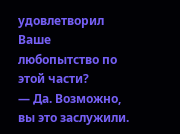удовлетворил Ваше любопытство по этой части?
— Да. Возможно, вы это заслужили.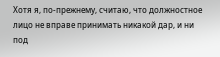Хотя я, по-прежнему, считаю, что должностное лицо не вправе принимать никакой дар, и ни под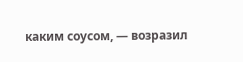каким соусом, — возразил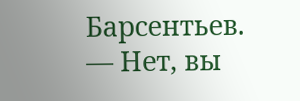Барсентьев.
— Нет, вы